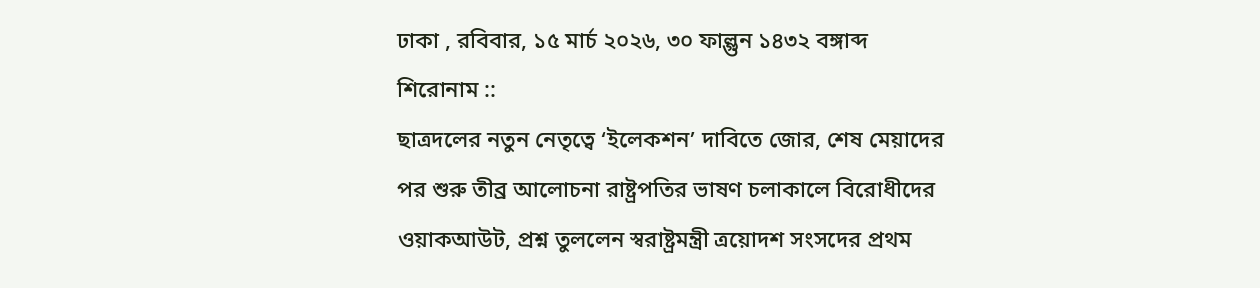ঢাকা , রবিবার, ১৫ মার্চ ২০২৬, ৩০ ফাল্গুন ১৪৩২ বঙ্গাব্দ
শিরোনাম ::
ছাত্রদলের নতুন নেতৃত্বে ‘ইলেকশন’ দাবিতে জোর, শেষ মেয়াদের পর শুরু তীব্র আলোচনা রাষ্ট্রপতির ভাষণ চলাকালে বিরোধীদের ওয়াকআউট, প্রশ্ন তুললেন স্বরাষ্ট্রমন্ত্রী ত্রয়োদশ সংসদের প্রথম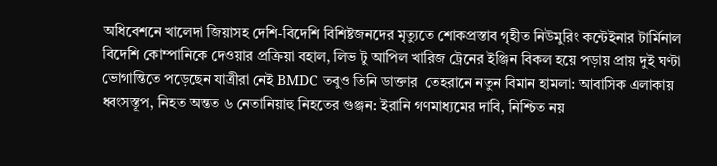অধিবেশনে খালেদা জিয়াসহ দেশি-বিদেশি বিশিষ্টজনদের মৃত্যুতে শোকপ্রস্তাব গৃহীত নিউমুরিং কন্টেইনার টার্মিনাল বিদেশি কোম্পানিকে দেওয়ার প্রক্রিয়া বহাল, লিভ টু আপিল খারিজ ট্রেনের ইঞ্জিন বিকল হয়ে পড়ায় প্রায় দুই ঘণ্টা ভোগান্তিতে পড়েছেন যাত্রীরা নেই BMDC তবুও তিনি ডাক্তার  তেহরানে নতুন বিমান হামলা: আবাসিক এলাকায় ধ্বংসস্তূপ, নিহত অন্তত ৬ নেতানিয়াহু নিহতের গুঞ্জন: ইরানি গণমাধ্যমের দাবি, নিশ্চিত নয়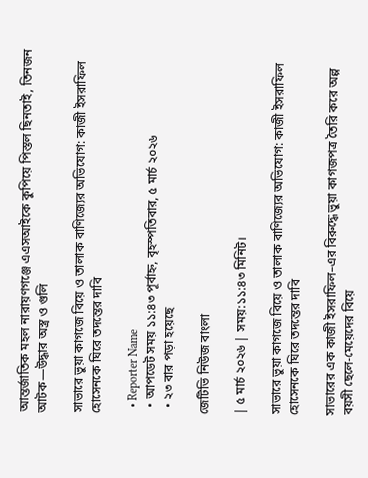আন্তর্জাতিক মহল নারায়ণগঞ্জে এএসআইকে কুপিয়ে পিস্তল ছিনতাই, তিনজন আটক—উদ্ধার অস্ত্র ও গুলি

সাভারে ভুয়া কাগজে বিয়ে ও তালাক বাণিজ্যের অভিযোগ: কাজী ইসরাফিল  হোসেনকে ঘিরে তদন্তের দাবি

  • Reporter Name
  • আপডেট সময় ১১:৪৩ পূর্বাহ্ন, বৃহস্পতিবার, ৫ মার্চ ২০২৬
  • ২৩ বার পড়া হয়েছে

জেটিভি নিউজ বাংলা

| ৫ মার্চ ২০২৬ | সময়:১১:৪৩ মিনিট।

সাভারে ভুয়া কাগজে বিয়ে ও তালাক বাণিজ্যের অভিযোগ: কাজী ইসরাফিল  হোসেনকে ঘিরে তদন্তের দাবি

সাভারের এক কাজী ইসরাফিল–এর বিরুদ্ধে ভুয়া কাগজপত্র তৈরি করে অল্প বয়সী ছেলে-মেয়েদের বিয়ে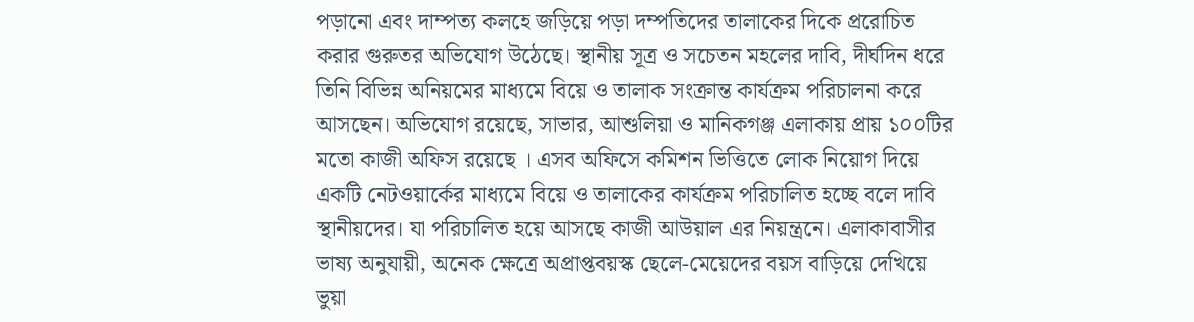পড়ানো এবং দাম্পত্য কলহে জড়িয়ে পড়া দম্পতিদের তালাকের দিকে প্ররোচিত করার গুরুতর অভিযোগ উঠেছে। স্থানীয় সূত্র ও সচেতন মহলের দাবি, দীর্ঘদিন ধরে তিনি বিভিন্ন অনিয়মের মাধ্যমে বিয়ে ও তালাক সংক্রান্ত কার্যক্রম পরিচালনা করে আসছেন। অভিযোগ রয়েছে, সাভার, আশুলিয়া ও মানিকগঞ্জ এলাকায় প্রায় ১০০টির মতো কাজী অফিস রয়েছে । এসব অফিসে কমিশন ভিত্তিতে লোক নিয়োগ দিয়ে একটি নেটওয়ার্কের মাধ্যমে বিয়ে ও তালাকের কার্যক্রম পরিচালিত হচ্ছে বলে দাবি স্থানীয়দের। যা পরিচালিত হয়ে আসছে কাজী আউয়াল এর নিয়ন্ত্রনে। এলাকাবাসীর ভাষ্য অনুযায়ী, অনেক ক্ষেত্রে অপ্রাপ্তবয়স্ক ছেলে-মেয়েদের বয়স বাড়িয়ে দেখিয়ে ভুয়া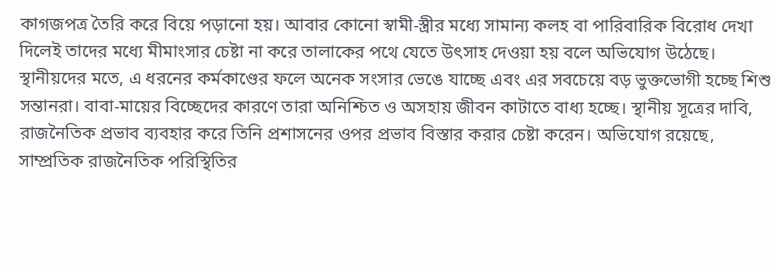কাগজপত্র তৈরি করে বিয়ে পড়ানো হয়। আবার কোনো স্বামী-স্ত্রীর মধ্যে সামান্য কলহ বা পারিবারিক বিরোধ দেখা দিলেই তাদের মধ্যে মীমাংসার চেষ্টা না করে তালাকের পথে যেতে উৎসাহ দেওয়া হয় বলে অভিযোগ উঠেছে। স্থানীয়দের মতে, এ ধরনের কর্মকাণ্ডের ফলে অনেক সংসার ভেঙে যাচ্ছে এবং এর সবচেয়ে বড় ভুক্তভোগী হচ্ছে শিশু সন্তানরা। বাবা-মায়ের বিচ্ছেদের কারণে তারা অনিশ্চিত ও অসহায় জীবন কাটাতে বাধ্য হচ্ছে। স্থানীয় সূত্রের দাবি, রাজনৈতিক প্রভাব ব্যবহার করে তিনি প্রশাসনের ওপর প্রভাব বিস্তার করার চেষ্টা করেন। অভিযোগ রয়েছে, সাম্প্রতিক রাজনৈতিক পরিস্থিতির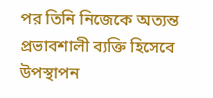পর তিনি নিজেকে অত্যন্ত প্রভাবশালী ব্যক্তি হিসেবে উপস্থাপন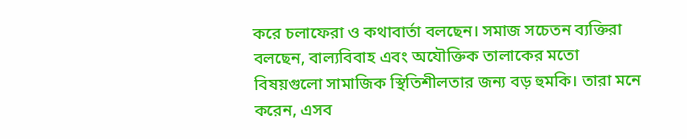করে চলাফেরা ও কথাবার্তা বলছেন। সমাজ সচেতন ব্যক্তিরা বলছেন, বাল্যবিবাহ এবং অযৌক্তিক তালাকের মতো বিষয়গুলো সামাজিক স্থিতিশীলতার জন্য বড় হুমকি। তারা মনে করেন, এসব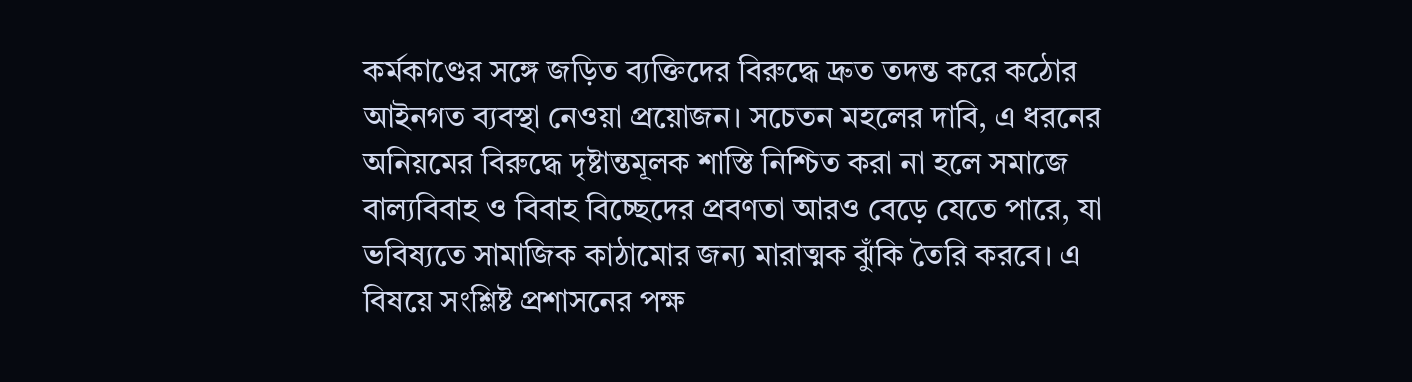কর্মকাণ্ডের সঙ্গে জড়িত ব্যক্তিদের বিরুদ্ধে দ্রুত তদন্ত করে কঠোর আইনগত ব্যবস্থা নেওয়া প্রয়োজন। সচেতন মহলের দাবি, এ ধরনের অনিয়মের বিরুদ্ধে দৃষ্টান্তমূলক শাস্তি নিশ্চিত করা না হলে সমাজে বাল্যবিবাহ ও বিবাহ বিচ্ছেদের প্রবণতা আরও বেড়ে যেতে পারে, যা ভবিষ্যতে সামাজিক কাঠামোর জন্য মারাত্মক ঝুঁকি তৈরি করবে। এ বিষয়ে সংশ্লিষ্ট প্রশাসনের পক্ষ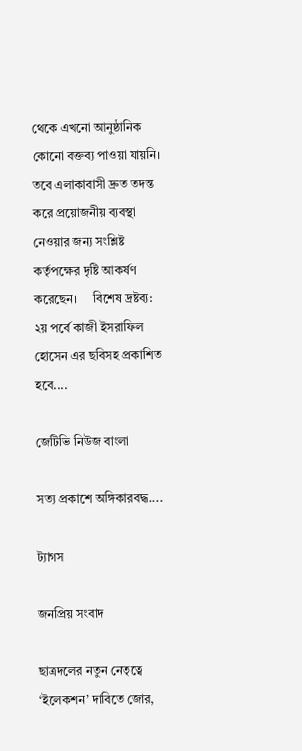থেকে এখনো আনুষ্ঠানিক কোনো বক্তব্য পাওয়া যায়নি। তবে এলাকাবাসী দ্রুত তদন্ত করে প্রয়োজনীয় ব্যবস্থা নেওয়ার জন্য সংশ্লিষ্ট কর্তৃপক্ষের দৃষ্টি আকর্ষণ করেছেন।     বিশেষ দ্রষ্টব্য: ২য় পর্বে কাজী ইসরাফিল হোসেন এর ছবিসহ প্রকাশিত হবে....

জেটিভি নিউজ বাংলা

সত্য প্রকাশে অঙ্গিকারবদ্ধ....

ট্যাগস

জনপ্রিয় সংবাদ

ছাত্রদলের নতুন নেতৃত্বে ‘ইলেকশন’ দাবিতে জোর,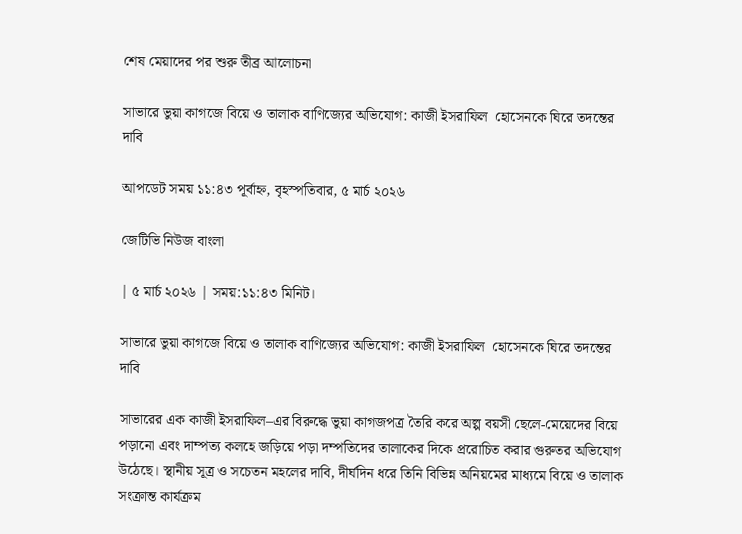শেষ মেয়াদের পর শুরু তীব্র আলোচনা

সাভারে ভুয়া কাগজে বিয়ে ও তালাক বাণিজ্যের অভিযোগ: কাজী ইসরাফিল  হোসেনকে ঘিরে তদন্তের দাবি

আপডেট সময় ১১:৪৩ পূর্বাহ্ন, বৃহস্পতিবার, ৫ মার্চ ২০২৬

জেটিভি নিউজ বাংলা

| ৫ মার্চ ২০২৬ | সময়:১১:৪৩ মিনিট।

সাভারে ভুয়া কাগজে বিয়ে ও তালাক বাণিজ্যের অভিযোগ: কাজী ইসরাফিল  হোসেনকে ঘিরে তদন্তের দাবি

সাভারের এক কাজী ইসরাফিল–এর বিরুদ্ধে ভুয়া কাগজপত্র তৈরি করে অল্প বয়সী ছেলে-মেয়েদের বিয়ে পড়ানো এবং দাম্পত্য কলহে জড়িয়ে পড়া দম্পতিদের তালাকের দিকে প্ররোচিত করার গুরুতর অভিযোগ উঠেছে। স্থানীয় সূত্র ও সচেতন মহলের দাবি, দীর্ঘদিন ধরে তিনি বিভিন্ন অনিয়মের মাধ্যমে বিয়ে ও তালাক সংক্রান্ত কার্যক্রম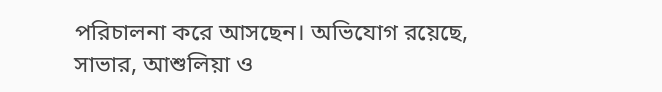পরিচালনা করে আসছেন। অভিযোগ রয়েছে, সাভার, আশুলিয়া ও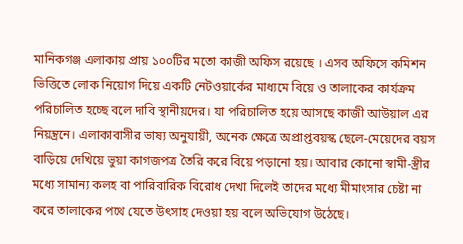মানিকগঞ্জ এলাকায় প্রায় ১০০টির মতো কাজী অফিস রয়েছে । এসব অফিসে কমিশন ভিত্তিতে লোক নিয়োগ দিয়ে একটি নেটওয়ার্কের মাধ্যমে বিয়ে ও তালাকের কার্যক্রম পরিচালিত হচ্ছে বলে দাবি স্থানীয়দের। যা পরিচালিত হয়ে আসছে কাজী আউয়াল এর নিয়ন্ত্রনে। এলাকাবাসীর ভাষ্য অনুযায়ী, অনেক ক্ষেত্রে অপ্রাপ্তবয়স্ক ছেলে-মেয়েদের বয়স বাড়িয়ে দেখিয়ে ভুয়া কাগজপত্র তৈরি করে বিয়ে পড়ানো হয়। আবার কোনো স্বামী-স্ত্রীর মধ্যে সামান্য কলহ বা পারিবারিক বিরোধ দেখা দিলেই তাদের মধ্যে মীমাংসার চেষ্টা না করে তালাকের পথে যেতে উৎসাহ দেওয়া হয় বলে অভিযোগ উঠেছে।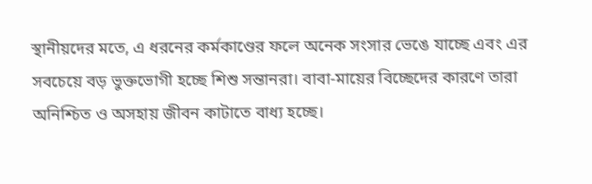স্থানীয়দের মতে, এ ধরনের কর্মকাণ্ডের ফলে অনেক সংসার ভেঙে যাচ্ছে এবং এর সবচেয়ে বড় ভুক্তভোগী হচ্ছে শিশু সন্তানরা। বাবা-মায়ের বিচ্ছেদের কারণে তারা অনিশ্চিত ও অসহায় জীবন কাটাতে বাধ্য হচ্ছে।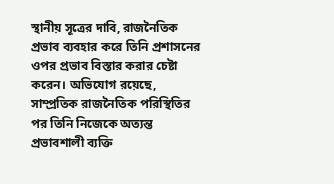স্থানীয় সূত্রের দাবি, রাজনৈতিক প্রভাব ব্যবহার করে তিনি প্রশাসনের ওপর প্রভাব বিস্তার করার চেষ্টা করেন। অভিযোগ রয়েছে, সাম্প্রতিক রাজনৈতিক পরিস্থিতির পর তিনি নিজেকে অত্যন্ত প্রভাবশালী ব্যক্তি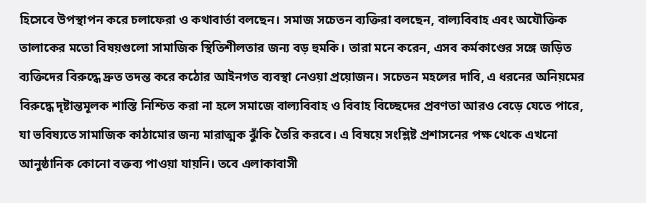হিসেবে উপস্থাপন করে চলাফেরা ও কথাবার্তা বলছেন। সমাজ সচেতন ব্যক্তিরা বলছেন, বাল্যবিবাহ এবং অযৌক্তিক তালাকের মতো বিষয়গুলো সামাজিক স্থিতিশীলতার জন্য বড় হুমকি। তারা মনে করেন, এসব কর্মকাণ্ডের সঙ্গে জড়িত ব্যক্তিদের বিরুদ্ধে দ্রুত তদন্ত করে কঠোর আইনগত ব্যবস্থা নেওয়া প্রয়োজন। সচেতন মহলের দাবি, এ ধরনের অনিয়মের বিরুদ্ধে দৃষ্টান্তমূলক শাস্তি নিশ্চিত করা না হলে সমাজে বাল্যবিবাহ ও বিবাহ বিচ্ছেদের প্রবণতা আরও বেড়ে যেতে পারে, যা ভবিষ্যতে সামাজিক কাঠামোর জন্য মারাত্মক ঝুঁকি তৈরি করবে। এ বিষয়ে সংশ্লিষ্ট প্রশাসনের পক্ষ থেকে এখনো আনুষ্ঠানিক কোনো বক্তব্য পাওয়া যায়নি। তবে এলাকাবাসী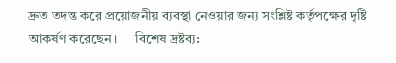দ্রুত তদন্ত করে প্রয়োজনীয় ব্যবস্থা নেওয়ার জন্য সংশ্লিষ্ট কর্তৃপক্ষের দৃষ্টি আকর্ষণ করেছেন।     বিশেষ দ্রষ্টব্য: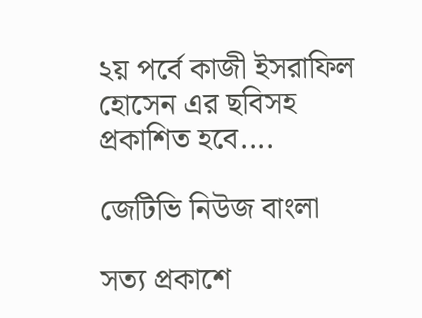২য় পর্বে কাজী ইসরাফিল হোসেন এর ছবিসহ প্রকাশিত হবে....

জেটিভি নিউজ বাংলা

সত্য প্রকাশে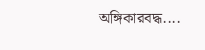অঙ্গিকারবদ্ধ....